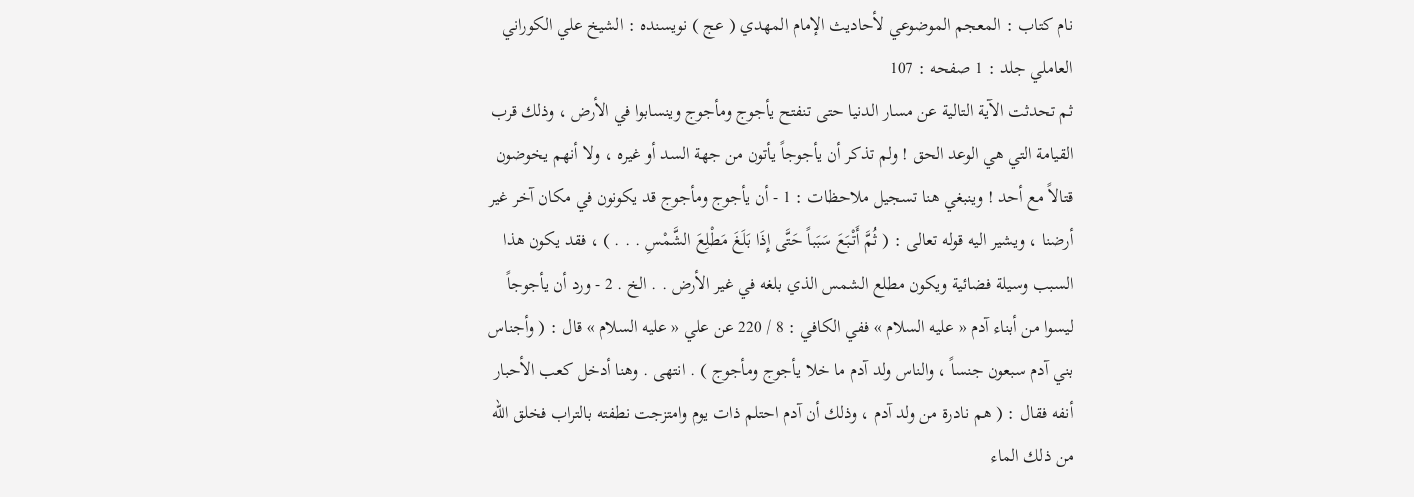نام کتاب : المعجم الموضوعي لأحاديث الإمام المهدي ( عج ) نویسنده : الشيخ علي الكوراني العاملي جلد : 1 صفحه : 107
ثم تحدثت الآية التالية عن مسار الدنيا حتى تنفتح يأجوج ومأجوج وينسابوا في الأرض ، وذلك قرب القيامة التي هي الوعد الحق ! ولم تذكر أن يأجوجاً يأتون من جهة السد أو غيره ، ولا أنهم يخوضون قتالاً مع أحد ! وينبغي هنا تسجيل ملاحظات : 1 - أن يأجوج ومأجوج قد يكونون في مكان آخر غير أرضنا ، ويشير اليه قوله تعالى : ( ثُمَّ أَتْبَعَ سَبَباً حَتَّى إِذَا بَلَغَ مَطْلِعَ الشَّمْسِ . . . ) ، فقد يكون هذا السبب وسيلة فضائية ويكون مطلع الشمس الذي بلغه في غير الأرض . . الخ . 2 - ورد أن يأجوجاً ليسوا من أبناء آدم « عليه السلام » ففي الكافي : 8 / 220 عن علي « عليه السلام » قال : ( وأجناس بني آدم سبعون جنساً ، والناس ولد آدم ما خلا يأجوج ومأجوج ) . انتهى . وهنا أدخل كعب الأحبار أنفه فقال : ( هم نادرة من ولد آدم ، وذلك أن آدم احتلم ذات يوم وامتزجت نطفته بالتراب فخلق الله من ذلك الماء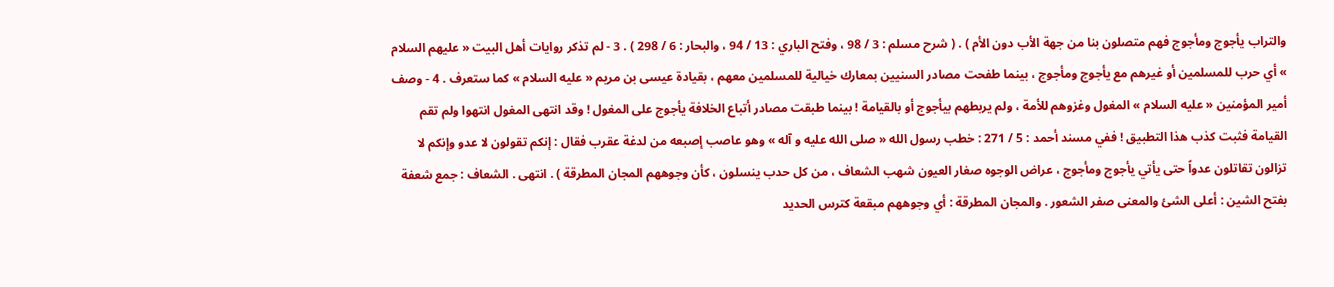والتراب يأجوج ومأجوج فهم متصلون بنا من جهة الأب دون الأم ) . ( شرح مسلم : 3 / 98 ، وفتح الباري : 13 / 94 ، والبحار : 6 / 298 ) . 3 - لم تذكر روايات أهل البيت « عليهم السلام » أي حرب للمسلمين أو غيرهم مع يأجوج ومأجوج ، بينما طفحت مصادر السنيين بمعارك خيالية للمسلمين معهم ، بقيادة عيسى بن مريم « عليه السلام » كما ستعرف . 4 - وصف أمير المؤمنين « عليه السلام » المغول وغزوهم للأمة ، ولم يربطهم بيأجوج أو بالقيامة ! بينما طبقت مصادر أتباع الخلافة يأجوج على المغول ! وقد انتهى المغول انتهوا ولم تقم القيامة فثبت كذب هذا التطبيق ! ففي مسند أحمد : 5 / 271 : خطب رسول الله « صلى الله عليه و آله » وهو عاصب إصبعه من لدغة عقرب فقال : إنكم تقولون لا عدو وإنكم لا تزالون تقاتلون عدواً حتى يأتي يأجوج ومأجوج ، عراض الوجوه صغار العيون شهب الشعاف ، من كل حدب ينسلون ، كأن وجوههم المجان المطرقة ) . انتهى . الشعاف : جمع شعفة بفتح الشين : أعلى الشئ والمعنى صفر الشعور . والمجان المطرقة : أي وجوههم مبقعة كترس الحديد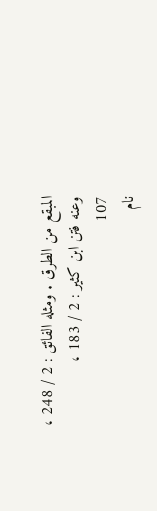المبقع من الطرق . ومثله الفائق : 2 / 248 ، وعنه فتن ابن كثير : 2 / 183 ،
107
نام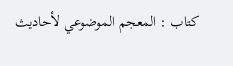کتاب : المعجم الموضوعي لأحاديث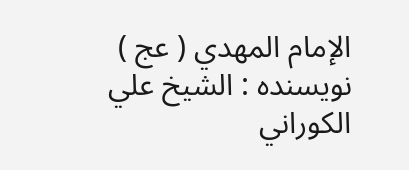الإمام المهدي ( عج ) نویسنده : الشيخ علي الكوراني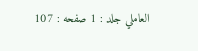العاملي جلد : 1 صفحه : 107